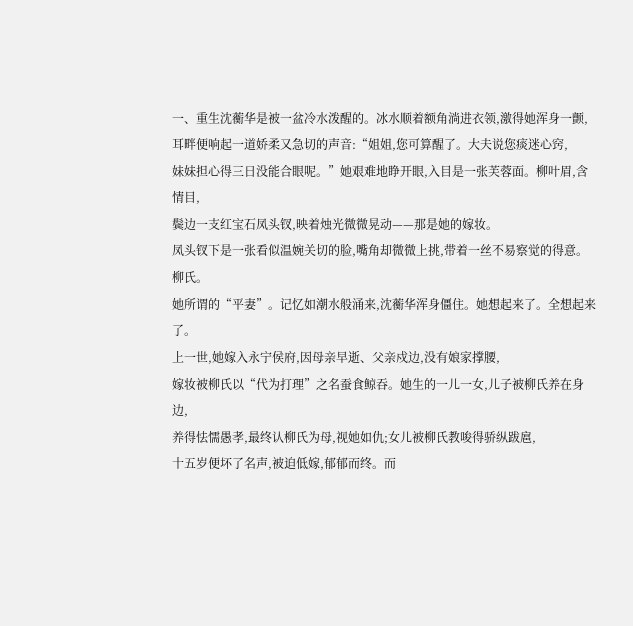一、重生沈蘅华是被一盆冷水泼醒的。冰水顺着额角淌进衣领,激得她浑身一颤,
耳畔便响起一道娇柔又急切的声音:“姐姐,您可算醒了。大夫说您痰迷心窍,
妹妹担心得三日没能合眼呢。”她艰难地睁开眼,入目是一张芙蓉面。柳叶眉,含情目,
鬓边一支红宝石凤头钗,映着烛光微微晃动——那是她的嫁妆。
凤头钗下是一张看似温婉关切的脸,嘴角却微微上挑,带着一丝不易察觉的得意。柳氏。
她所谓的“平妻”。记忆如潮水般涌来,沈蘅华浑身僵住。她想起来了。全想起来了。
上一世,她嫁入永宁侯府,因母亲早逝、父亲戍边,没有娘家撑腰,
嫁妆被柳氏以“代为打理”之名蚕食鲸吞。她生的一儿一女,儿子被柳氏养在身边,
养得怯懦愚孝,最终认柳氏为母,视她如仇;女儿被柳氏教唆得骄纵跋扈,
十五岁便坏了名声,被迫低嫁,郁郁而终。而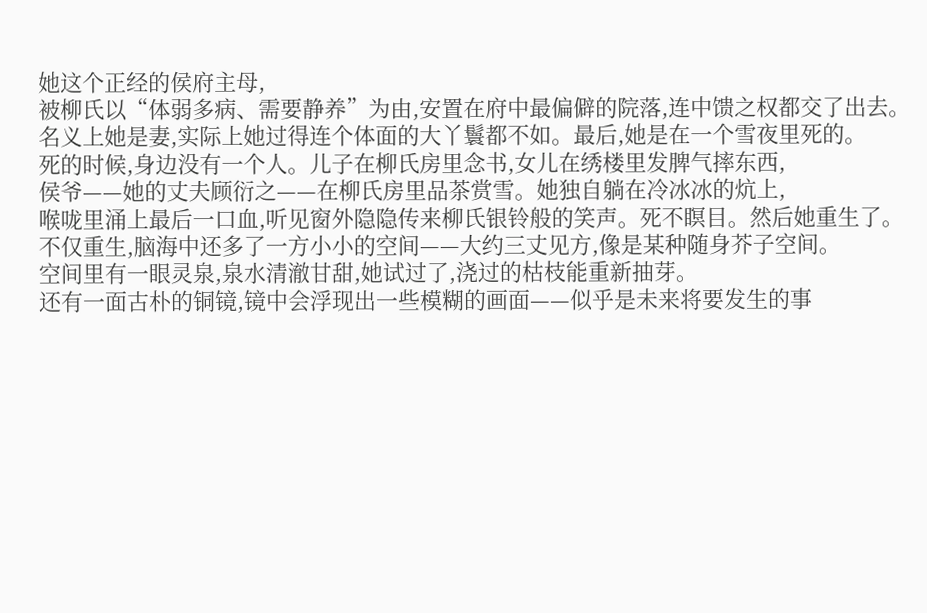她这个正经的侯府主母,
被柳氏以“体弱多病、需要静养”为由,安置在府中最偏僻的院落,连中馈之权都交了出去。
名义上她是妻,实际上她过得连个体面的大丫鬟都不如。最后,她是在一个雪夜里死的。
死的时候,身边没有一个人。儿子在柳氏房里念书,女儿在绣楼里发脾气摔东西,
侯爷——她的丈夫顾衍之——在柳氏房里品茶赏雪。她独自躺在冷冰冰的炕上,
喉咙里涌上最后一口血,听见窗外隐隐传来柳氏银铃般的笑声。死不瞑目。然后她重生了。
不仅重生,脑海中还多了一方小小的空间——大约三丈见方,像是某种随身芥子空间。
空间里有一眼灵泉,泉水清澈甘甜,她试过了,浇过的枯枝能重新抽芽。
还有一面古朴的铜镜,镜中会浮现出一些模糊的画面——似乎是未来将要发生的事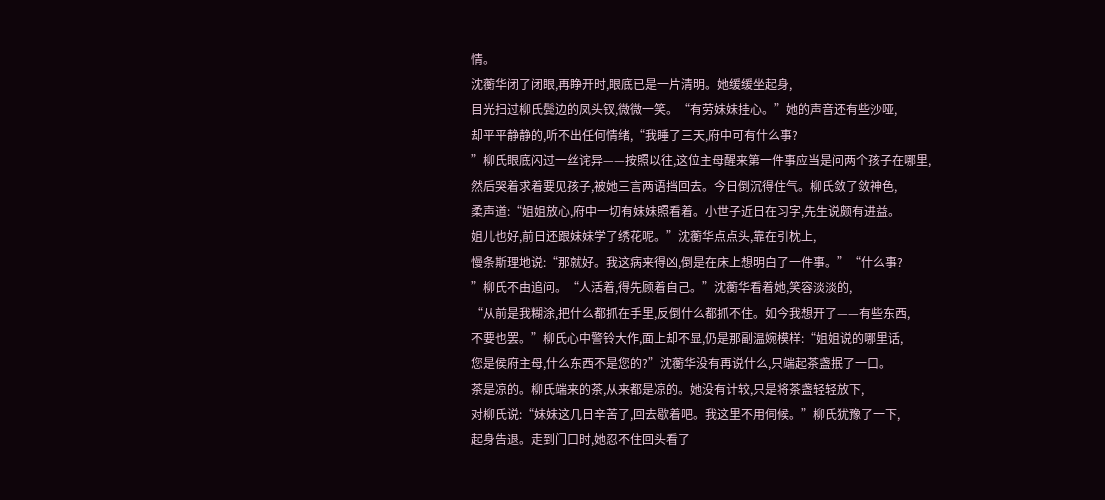情。
沈蘅华闭了闭眼,再睁开时,眼底已是一片清明。她缓缓坐起身,
目光扫过柳氏鬓边的凤头钗,微微一笑。“有劳妹妹挂心。”她的声音还有些沙哑,
却平平静静的,听不出任何情绪,“我睡了三天,府中可有什么事?
”柳氏眼底闪过一丝诧异——按照以往,这位主母醒来第一件事应当是问两个孩子在哪里,
然后哭着求着要见孩子,被她三言两语挡回去。今日倒沉得住气。柳氏敛了敛神色,
柔声道:“姐姐放心,府中一切有妹妹照看着。小世子近日在习字,先生说颇有进益。
姐儿也好,前日还跟妹妹学了绣花呢。”沈蘅华点点头,靠在引枕上,
慢条斯理地说:“那就好。我这病来得凶,倒是在床上想明白了一件事。”“什么事?
”柳氏不由追问。“人活着,得先顾着自己。”沈蘅华看着她,笑容淡淡的,
“从前是我糊涂,把什么都抓在手里,反倒什么都抓不住。如今我想开了——有些东西,
不要也罢。”柳氏心中警铃大作,面上却不显,仍是那副温婉模样:“姐姐说的哪里话,
您是侯府主母,什么东西不是您的?”沈蘅华没有再说什么,只端起茶盏抿了一口。
茶是凉的。柳氏端来的茶,从来都是凉的。她没有计较,只是将茶盏轻轻放下,
对柳氏说:“妹妹这几日辛苦了,回去歇着吧。我这里不用伺候。”柳氏犹豫了一下,
起身告退。走到门口时,她忍不住回头看了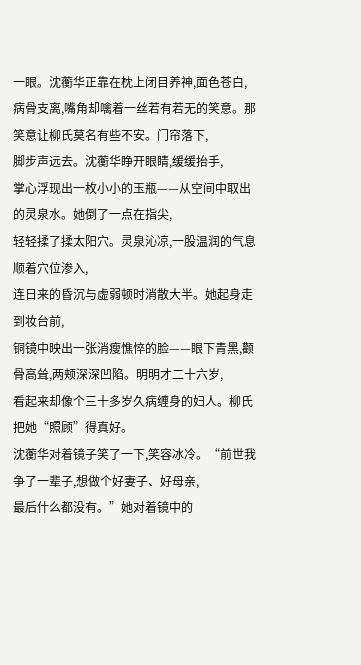一眼。沈蘅华正靠在枕上闭目养神,面色苍白,
病骨支离,嘴角却噙着一丝若有若无的笑意。那笑意让柳氏莫名有些不安。门帘落下,
脚步声远去。沈蘅华睁开眼睛,缓缓抬手,
掌心浮现出一枚小小的玉瓶——从空间中取出的灵泉水。她倒了一点在指尖,
轻轻揉了揉太阳穴。灵泉沁凉,一股温润的气息顺着穴位渗入,
连日来的昏沉与虚弱顿时消散大半。她起身走到妆台前,
铜镜中映出一张消瘦憔悴的脸——眼下青黑,颧骨高耸,两颊深深凹陷。明明才二十六岁,
看起来却像个三十多岁久病缠身的妇人。柳氏把她“照顾”得真好。
沈蘅华对着镜子笑了一下,笑容冰冷。“前世我争了一辈子,想做个好妻子、好母亲,
最后什么都没有。”她对着镜中的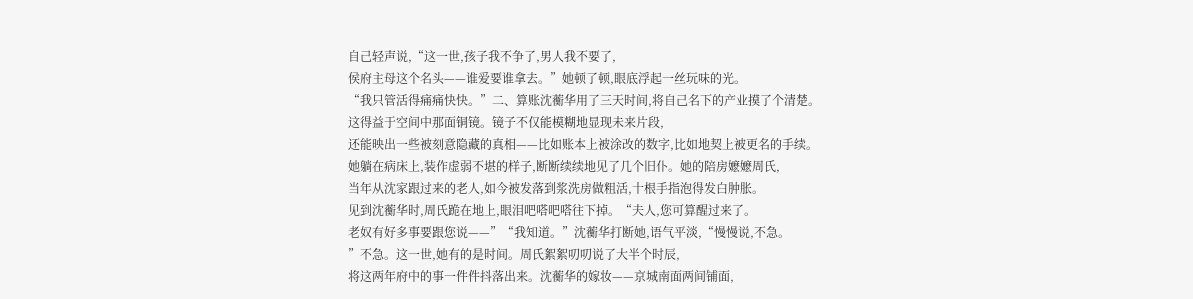自己轻声说,“这一世,孩子我不争了,男人我不要了,
侯府主母这个名头——谁爱要谁拿去。”她顿了顿,眼底浮起一丝玩味的光。
“我只管活得痛痛快快。”二、算账沈蘅华用了三天时间,将自己名下的产业摸了个清楚。
这得益于空间中那面铜镜。镜子不仅能模糊地显现未来片段,
还能映出一些被刻意隐藏的真相——比如账本上被涂改的数字,比如地契上被更名的手续。
她躺在病床上,装作虚弱不堪的样子,断断续续地见了几个旧仆。她的陪房嬷嬷周氏,
当年从沈家跟过来的老人,如今被发落到浆洗房做粗活,十根手指泡得发白肿胀。
见到沈蘅华时,周氏跪在地上,眼泪吧嗒吧嗒往下掉。“夫人,您可算醒过来了。
老奴有好多事要跟您说——”“我知道。”沈蘅华打断她,语气平淡,“慢慢说,不急。
”不急。这一世,她有的是时间。周氏絮絮叨叨说了大半个时辰,
将这两年府中的事一件件抖落出来。沈蘅华的嫁妆——京城南面两间铺面,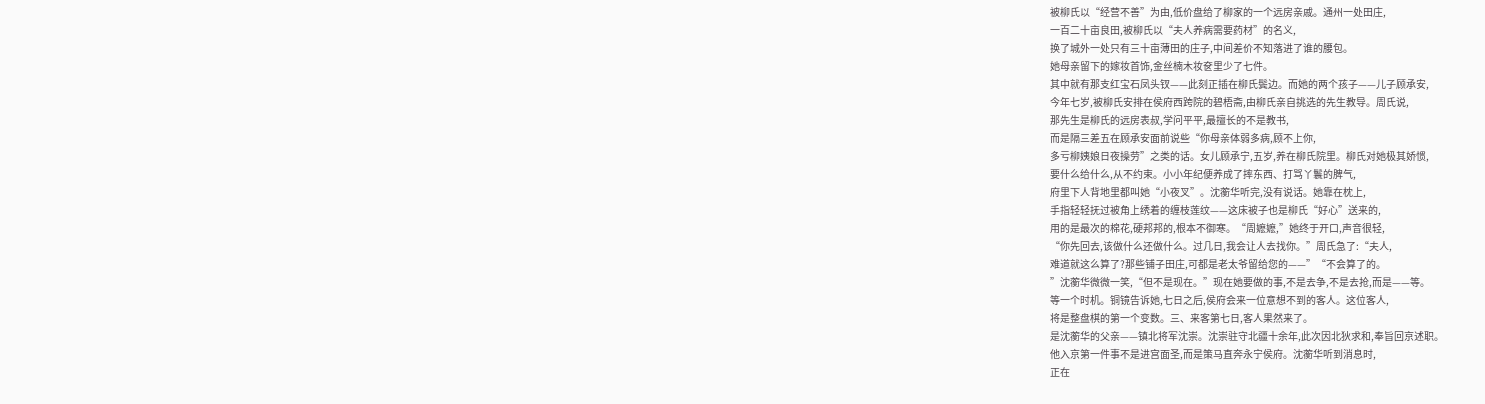被柳氏以“经营不善”为由,低价盘给了柳家的一个远房亲戚。通州一处田庄,
一百二十亩良田,被柳氏以“夫人养病需要药材”的名义,
换了城外一处只有三十亩薄田的庄子,中间差价不知落进了谁的腰包。
她母亲留下的嫁妆首饰,金丝楠木妆奁里少了七件。
其中就有那支红宝石凤头钗——此刻正插在柳氏鬓边。而她的两个孩子——儿子顾承安,
今年七岁,被柳氏安排在侯府西跨院的碧梧斋,由柳氏亲自挑选的先生教导。周氏说,
那先生是柳氏的远房表叔,学问平平,最擅长的不是教书,
而是隔三差五在顾承安面前说些“你母亲体弱多病,顾不上你,
多亏柳姨娘日夜操劳”之类的话。女儿顾承宁,五岁,养在柳氏院里。柳氏对她极其娇惯,
要什么给什么,从不约束。小小年纪便养成了摔东西、打骂丫鬟的脾气,
府里下人背地里都叫她“小夜叉”。沈蘅华听完,没有说话。她靠在枕上,
手指轻轻抚过被角上绣着的缠枝莲纹——这床被子也是柳氏“好心”送来的,
用的是最次的棉花,硬邦邦的,根本不御寒。“周嬷嬷,”她终于开口,声音很轻,
“你先回去,该做什么还做什么。过几日,我会让人去找你。”周氏急了:“夫人,
难道就这么算了?那些铺子田庄,可都是老太爷留给您的——”“不会算了的。
”沈蘅华微微一笑,“但不是现在。”现在她要做的事,不是去争,不是去抢,而是——等。
等一个时机。铜镜告诉她,七日之后,侯府会来一位意想不到的客人。这位客人,
将是整盘棋的第一个变数。三、来客第七日,客人果然来了。
是沈蘅华的父亲——镇北将军沈崇。沈崇驻守北疆十余年,此次因北狄求和,奉旨回京述职。
他入京第一件事不是进宫面圣,而是策马直奔永宁侯府。沈蘅华听到消息时,
正在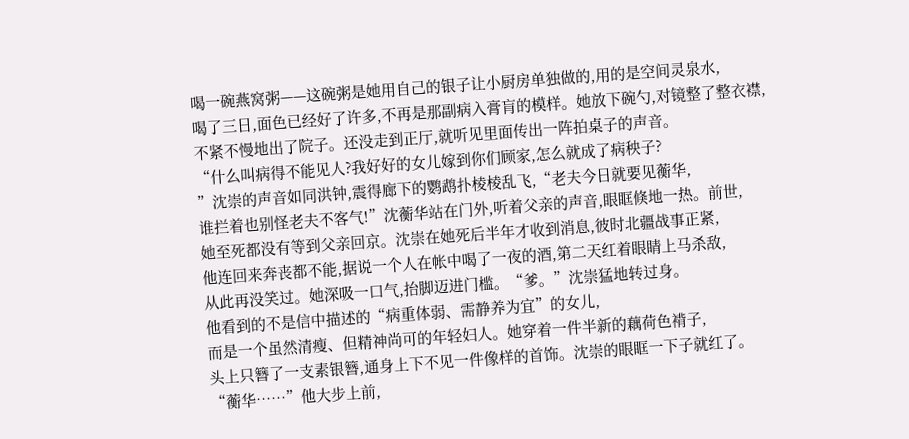喝一碗燕窝粥——这碗粥是她用自己的银子让小厨房单独做的,用的是空间灵泉水,
喝了三日,面色已经好了许多,不再是那副病入膏肓的模样。她放下碗勺,对镜整了整衣襟,
不紧不慢地出了院子。还没走到正厅,就听见里面传出一阵拍桌子的声音。
“什么叫病得不能见人?我好好的女儿嫁到你们顾家,怎么就成了病秧子?
”沈崇的声音如同洪钟,震得廊下的鹦鹉扑棱棱乱飞,“老夫今日就要见蘅华,
谁拦着也别怪老夫不客气!”沈蘅华站在门外,听着父亲的声音,眼眶倏地一热。前世,
她至死都没有等到父亲回京。沈崇在她死后半年才收到消息,彼时北疆战事正紧,
他连回来奔丧都不能,据说一个人在帐中喝了一夜的酒,第二天红着眼睛上马杀敌,
从此再没笑过。她深吸一口气,抬脚迈进门槛。“爹。”沈崇猛地转过身。
他看到的不是信中描述的“病重体弱、需静养为宜”的女儿,
而是一个虽然清瘦、但精神尚可的年轻妇人。她穿着一件半新的藕荷色褙子,
头上只簪了一支素银簪,通身上下不见一件像样的首饰。沈崇的眼眶一下子就红了。
“蘅华……”他大步上前,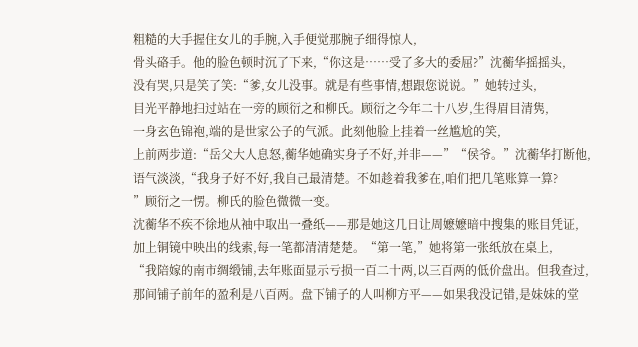粗糙的大手握住女儿的手腕,入手便觉那腕子细得惊人,
骨头硌手。他的脸色顿时沉了下来,“你这是……受了多大的委屈?”沈蘅华摇摇头,
没有哭,只是笑了笑:“爹,女儿没事。就是有些事情,想跟您说说。”她转过头,
目光平静地扫过站在一旁的顾衍之和柳氏。顾衍之今年二十八岁,生得眉目清隽,
一身玄色锦袍,端的是世家公子的气派。此刻他脸上挂着一丝尴尬的笑,
上前两步道:“岳父大人息怒,蘅华她确实身子不好,并非——”“侯爷。”沈蘅华打断他,
语气淡淡,“我身子好不好,我自己最清楚。不如趁着我爹在,咱们把几笔账算一算?
”顾衍之一愣。柳氏的脸色微微一变。
沈蘅华不疾不徐地从袖中取出一叠纸——那是她这几日让周嬷嬷暗中搜集的账目凭证,
加上铜镜中映出的线索,每一笔都清清楚楚。“第一笔,”她将第一张纸放在桌上,
“我陪嫁的南市绸缎铺,去年账面显示亏损一百二十两,以三百两的低价盘出。但我查过,
那间铺子前年的盈利是八百两。盘下铺子的人叫柳方平——如果我没记错,是妹妹的堂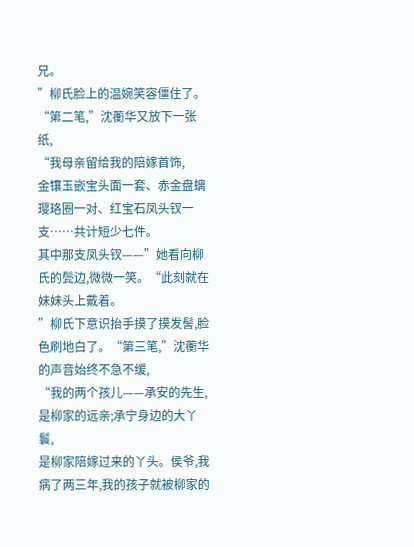兄。
”柳氏脸上的温婉笑容僵住了。“第二笔,”沈蘅华又放下一张纸,
“我母亲留给我的陪嫁首饰,
金镶玉嵌宝头面一套、赤金盘螭璎珞圈一对、红宝石凤头钗一支……共计短少七件。
其中那支凤头钗——”她看向柳氏的鬓边,微微一笑。“此刻就在妹妹头上戴着。
”柳氏下意识抬手摸了摸发髻,脸色刷地白了。“第三笔,”沈蘅华的声音始终不急不缓,
“我的两个孩儿——承安的先生,是柳家的远亲;承宁身边的大丫鬟,
是柳家陪嫁过来的丫头。侯爷,我病了两三年,我的孩子就被柳家的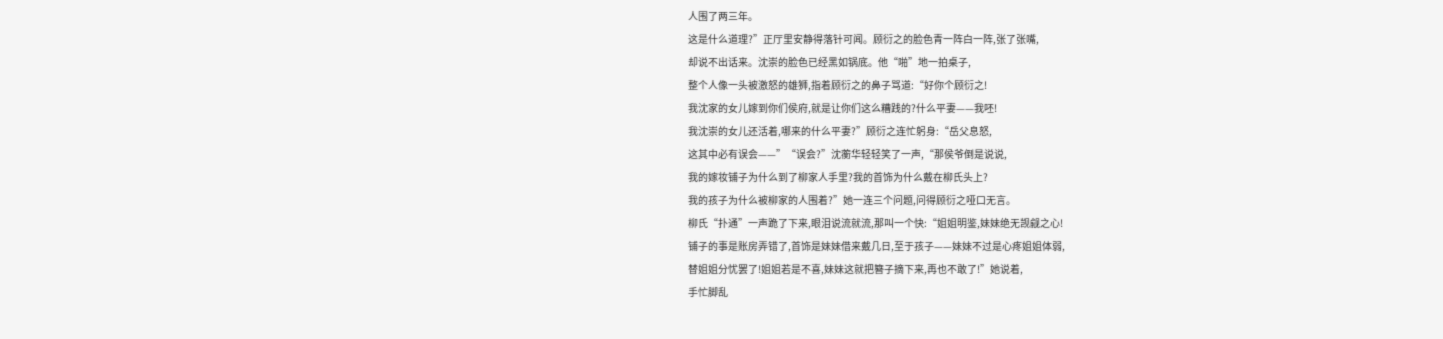人围了两三年。
这是什么道理?”正厅里安静得落针可闻。顾衍之的脸色青一阵白一阵,张了张嘴,
却说不出话来。沈崇的脸色已经黑如锅底。他“啪”地一拍桌子,
整个人像一头被激怒的雄狮,指着顾衍之的鼻子骂道:“好你个顾衍之!
我沈家的女儿嫁到你们侯府,就是让你们这么糟践的?什么平妻——我呸!
我沈崇的女儿还活着,哪来的什么平妻?”顾衍之连忙躬身:“岳父息怒,
这其中必有误会——”“误会?”沈蘅华轻轻笑了一声,“那侯爷倒是说说,
我的嫁妆铺子为什么到了柳家人手里?我的首饰为什么戴在柳氏头上?
我的孩子为什么被柳家的人围着?”她一连三个问题,问得顾衍之哑口无言。
柳氏“扑通”一声跪了下来,眼泪说流就流,那叫一个快:“姐姐明鉴,妹妹绝无觊觎之心!
铺子的事是账房弄错了,首饰是妹妹借来戴几日,至于孩子——妹妹不过是心疼姐姐体弱,
替姐姐分忧罢了!姐姐若是不喜,妹妹这就把簪子摘下来,再也不敢了!”她说着,
手忙脚乱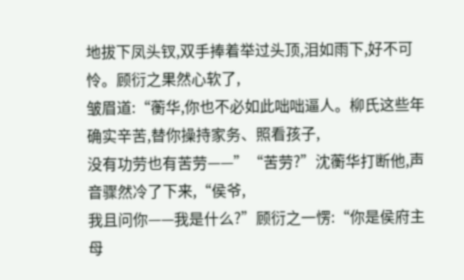地拔下凤头钗,双手捧着举过头顶,泪如雨下,好不可怜。顾衍之果然心软了,
皱眉道:“蘅华,你也不必如此咄咄逼人。柳氏这些年确实辛苦,替你操持家务、照看孩子,
没有功劳也有苦劳——”“苦劳?”沈蘅华打断他,声音骤然冷了下来,“侯爷,
我且问你——我是什么?”顾衍之一愣:“你是侯府主母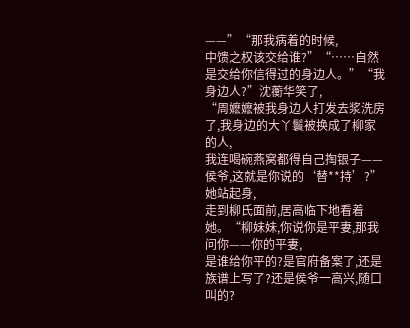——”“那我病着的时候,
中馈之权该交给谁?”“……自然是交给你信得过的身边人。”“我身边人?”沈蘅华笑了,
“周嬷嬷被我身边人打发去浆洗房了,我身边的大丫鬟被换成了柳家的人,
我连喝碗燕窝都得自己掏银子——侯爷,这就是你说的‘替**持’?”她站起身,
走到柳氏面前,居高临下地看着她。“柳妹妹,你说你是平妻,那我问你——你的平妻,
是谁给你平的?是官府备案了,还是族谱上写了?还是侯爷一高兴,随口叫的?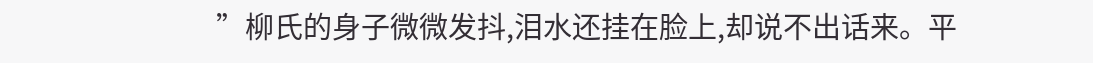”柳氏的身子微微发抖,泪水还挂在脸上,却说不出话来。平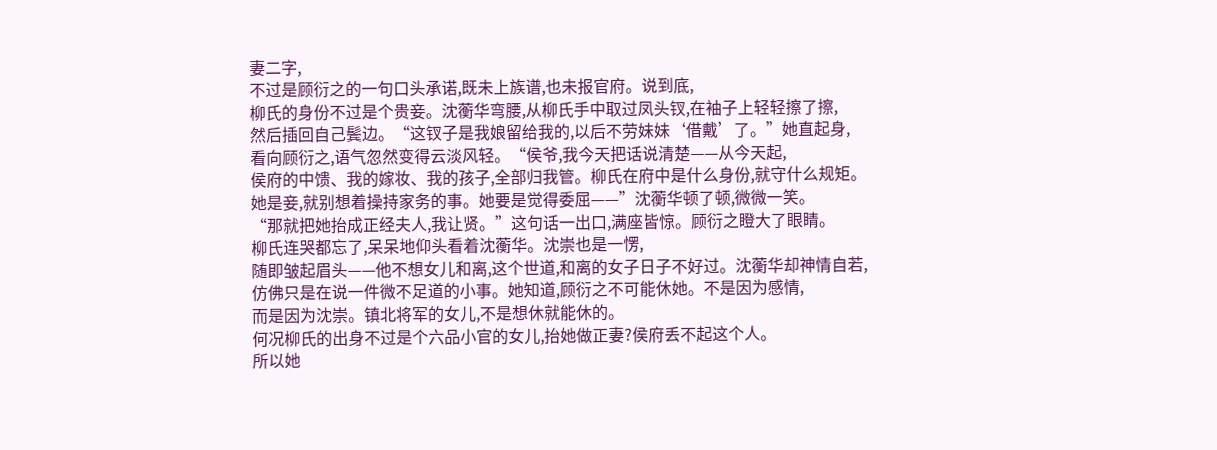妻二字,
不过是顾衍之的一句口头承诺,既未上族谱,也未报官府。说到底,
柳氏的身份不过是个贵妾。沈蘅华弯腰,从柳氏手中取过凤头钗,在袖子上轻轻擦了擦,
然后插回自己鬓边。“这钗子是我娘留给我的,以后不劳妹妹‘借戴’了。”她直起身,
看向顾衍之,语气忽然变得云淡风轻。“侯爷,我今天把话说清楚——从今天起,
侯府的中馈、我的嫁妆、我的孩子,全部归我管。柳氏在府中是什么身份,就守什么规矩。
她是妾,就别想着操持家务的事。她要是觉得委屈——”沈蘅华顿了顿,微微一笑。
“那就把她抬成正经夫人,我让贤。”这句话一出口,满座皆惊。顾衍之瞪大了眼睛。
柳氏连哭都忘了,呆呆地仰头看着沈蘅华。沈崇也是一愣,
随即皱起眉头——他不想女儿和离,这个世道,和离的女子日子不好过。沈蘅华却神情自若,
仿佛只是在说一件微不足道的小事。她知道,顾衍之不可能休她。不是因为感情,
而是因为沈崇。镇北将军的女儿,不是想休就能休的。
何况柳氏的出身不过是个六品小官的女儿,抬她做正妻?侯府丢不起这个人。
所以她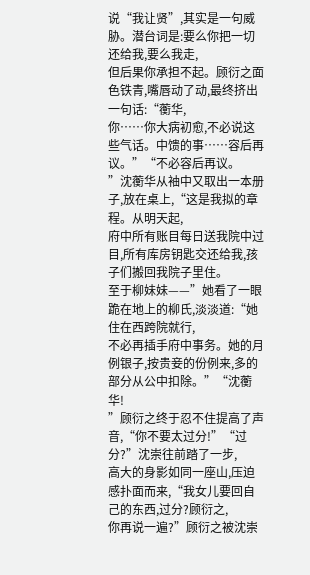说“我让贤”,其实是一句威胁。潜台词是:要么你把一切还给我,要么我走,
但后果你承担不起。顾衍之面色铁青,嘴唇动了动,最终挤出一句话:“蘅华,
你……你大病初愈,不必说这些气话。中馈的事……容后再议。”“不必容后再议。
”沈蘅华从袖中又取出一本册子,放在桌上,“这是我拟的章程。从明天起,
府中所有账目每日送我院中过目,所有库房钥匙交还给我,孩子们搬回我院子里住。
至于柳妹妹——”她看了一眼跪在地上的柳氏,淡淡道:“她住在西跨院就行,
不必再插手府中事务。她的月例银子,按贵妾的份例来,多的部分从公中扣除。”“沈蘅华!
”顾衍之终于忍不住提高了声音,“你不要太过分!”“过分?”沈崇往前踏了一步,
高大的身影如同一座山,压迫感扑面而来,“我女儿要回自己的东西,过分?顾衍之,
你再说一遍?”顾衍之被沈崇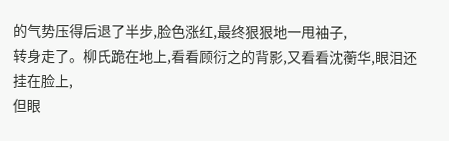的气势压得后退了半步,脸色涨红,最终狠狠地一甩袖子,
转身走了。柳氏跪在地上,看看顾衍之的背影,又看看沈蘅华,眼泪还挂在脸上,
但眼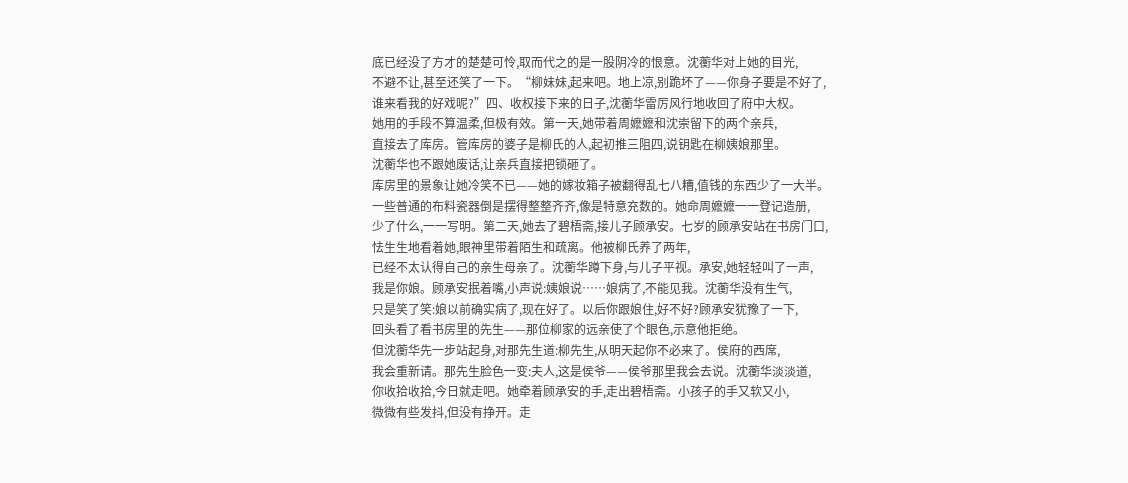底已经没了方才的楚楚可怜,取而代之的是一股阴冷的恨意。沈蘅华对上她的目光,
不避不让,甚至还笑了一下。“柳妹妹,起来吧。地上凉,别跪坏了——你身子要是不好了,
谁来看我的好戏呢?”四、收权接下来的日子,沈蘅华雷厉风行地收回了府中大权。
她用的手段不算温柔,但极有效。第一天,她带着周嬷嬷和沈崇留下的两个亲兵,
直接去了库房。管库房的婆子是柳氏的人,起初推三阻四,说钥匙在柳姨娘那里。
沈蘅华也不跟她废话,让亲兵直接把锁砸了。
库房里的景象让她冷笑不已——她的嫁妆箱子被翻得乱七八糟,值钱的东西少了一大半。
一些普通的布料瓷器倒是摆得整整齐齐,像是特意充数的。她命周嬷嬷一一登记造册,
少了什么,一一写明。第二天,她去了碧梧斋,接儿子顾承安。七岁的顾承安站在书房门口,
怯生生地看着她,眼神里带着陌生和疏离。他被柳氏养了两年,
已经不太认得自己的亲生母亲了。沈蘅华蹲下身,与儿子平视。承安,她轻轻叫了一声,
我是你娘。顾承安抿着嘴,小声说:姨娘说……娘病了,不能见我。沈蘅华没有生气,
只是笑了笑:娘以前确实病了,现在好了。以后你跟娘住,好不好?顾承安犹豫了一下,
回头看了看书房里的先生——那位柳家的远亲使了个眼色,示意他拒绝。
但沈蘅华先一步站起身,对那先生道:柳先生,从明天起你不必来了。侯府的西席,
我会重新请。那先生脸色一变:夫人,这是侯爷——侯爷那里我会去说。沈蘅华淡淡道,
你收拾收拾,今日就走吧。她牵着顾承安的手,走出碧梧斋。小孩子的手又软又小,
微微有些发抖,但没有挣开。走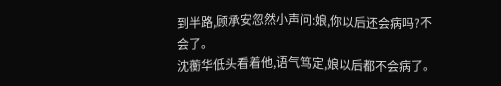到半路,顾承安忽然小声问:娘,你以后还会病吗?不会了。
沈蘅华低头看着他,语气笃定,娘以后都不会病了。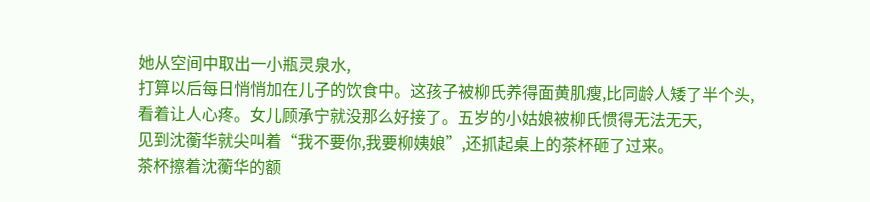她从空间中取出一小瓶灵泉水,
打算以后每日悄悄加在儿子的饮食中。这孩子被柳氏养得面黄肌瘦,比同龄人矮了半个头,
看着让人心疼。女儿顾承宁就没那么好接了。五岁的小姑娘被柳氏惯得无法无天,
见到沈蘅华就尖叫着“我不要你,我要柳姨娘”,还抓起桌上的茶杯砸了过来。
茶杯擦着沈蘅华的额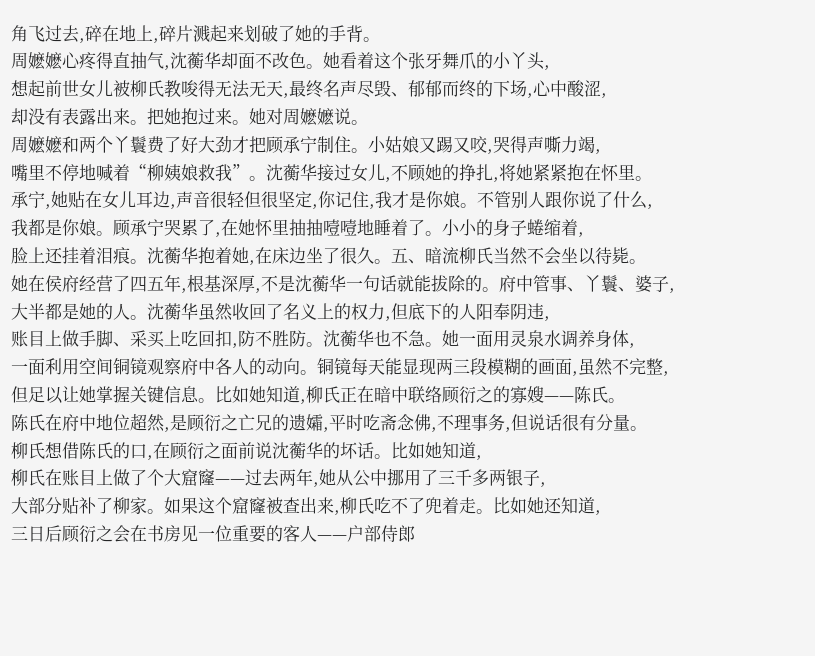角飞过去,碎在地上,碎片溅起来划破了她的手背。
周嬷嬷心疼得直抽气,沈蘅华却面不改色。她看着这个张牙舞爪的小丫头,
想起前世女儿被柳氏教唆得无法无天,最终名声尽毁、郁郁而终的下场,心中酸涩,
却没有表露出来。把她抱过来。她对周嬷嬷说。
周嬷嬷和两个丫鬟费了好大劲才把顾承宁制住。小姑娘又踢又咬,哭得声嘶力竭,
嘴里不停地喊着“柳姨娘救我”。沈蘅华接过女儿,不顾她的挣扎,将她紧紧抱在怀里。
承宁,她贴在女儿耳边,声音很轻但很坚定,你记住,我才是你娘。不管别人跟你说了什么,
我都是你娘。顾承宁哭累了,在她怀里抽抽噎噎地睡着了。小小的身子蜷缩着,
脸上还挂着泪痕。沈蘅华抱着她,在床边坐了很久。五、暗流柳氏当然不会坐以待毙。
她在侯府经营了四五年,根基深厚,不是沈蘅华一句话就能拔除的。府中管事、丫鬟、婆子,
大半都是她的人。沈蘅华虽然收回了名义上的权力,但底下的人阳奉阴违,
账目上做手脚、采买上吃回扣,防不胜防。沈蘅华也不急。她一面用灵泉水调养身体,
一面利用空间铜镜观察府中各人的动向。铜镜每天能显现两三段模糊的画面,虽然不完整,
但足以让她掌握关键信息。比如她知道,柳氏正在暗中联络顾衍之的寡嫂——陈氏。
陈氏在府中地位超然,是顾衍之亡兄的遗孀,平时吃斋念佛,不理事务,但说话很有分量。
柳氏想借陈氏的口,在顾衍之面前说沈蘅华的坏话。比如她知道,
柳氏在账目上做了个大窟窿——过去两年,她从公中挪用了三千多两银子,
大部分贴补了柳家。如果这个窟窿被查出来,柳氏吃不了兜着走。比如她还知道,
三日后顾衍之会在书房见一位重要的客人——户部侍郎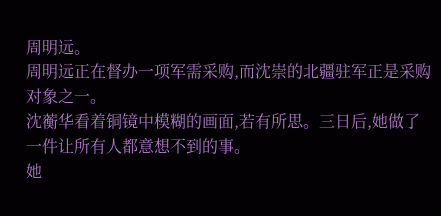周明远。
周明远正在督办一项军需采购,而沈崇的北疆驻军正是采购对象之一。
沈蘅华看着铜镜中模糊的画面,若有所思。三日后,她做了一件让所有人都意想不到的事。
她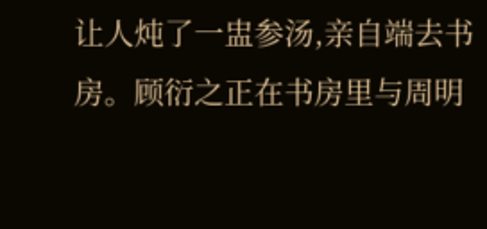让人炖了一盅参汤,亲自端去书房。顾衍之正在书房里与周明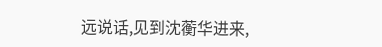远说话,见到沈蘅华进来,